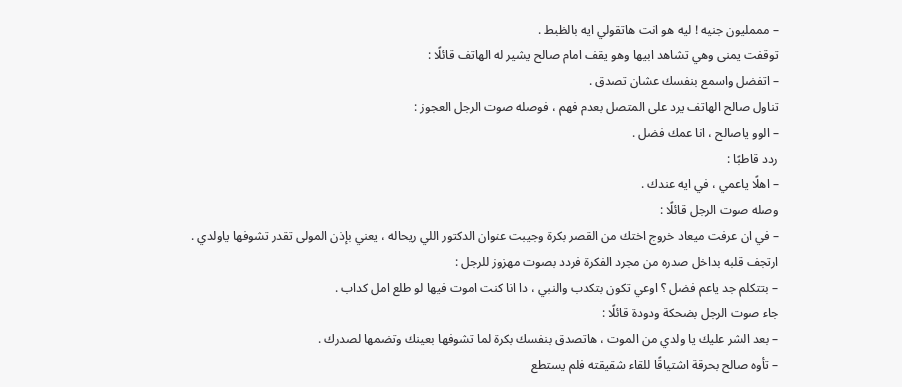– مممليون جنيه ! ليه هو انت هاتقولي ايه بالظبط .
توقفت يمنى وهي تشاهد ابيها وهو يقف امام صالح يشير له الهاتف قائلًا :
– اتفضل واسمع بنفسك عشان تصدق .
تناول صالح الهاتف يرد على المتصل بعدم فهم ، فوصله صوت الرجل العجوز :
– الوو ياصالح ، انا عمك فضل .
ردد قاطبًا :
– اهلًا ياعمي ، في ايه عندك .
وصله صوت الرجل قائلًا :
– في ان عرفت ميعاد خروج اختك من القصر بكرة وجيبت عنوان الدكتور اللي ريحاله ، يعني بإذن المولى تقدر تشوفها ياولدي .
ارتجف قلبه بداخل صدره من مجرد الفكرة فردد بصوت مهزوز للرجل :
– بتتكلم جد ياعم فضل ؟ اوعي تكون بتكدب والنبي ، دا انا كنت اموت فيها لو طلع امل كداب .
جاء صوت الرجل بضحكة ودودة قائلًا :
– بعد الشر عليك يا ولدي من الموت ، هاتصدق بنفسك بكرة لما تشوفها بعينك وتضمها لصدرك .
– تأوه صالح بحرقة اشتياقًا للقاء شقيقته فلم يستطع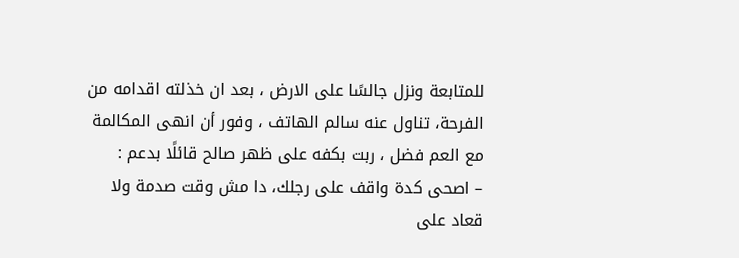للمتابعة ونزل جالسًا على الارض ، بعد ان خذلته اقدامه من الفرحة، تناول عنه سالم الهاتف ، وفور أن انهى المكالمة مع العم فضل ، ربت بكفه على ظهر صالح قائلًا بدعم :
– اصحى كدة واقف على رجلك، دا مش وقت صدمة ولا قعاد على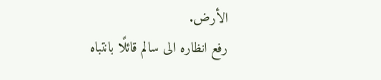الأرض.
رفع انظاره الى سالم قائلًا بانتباه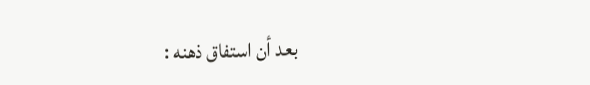بعد أن استفاق ذهنه :